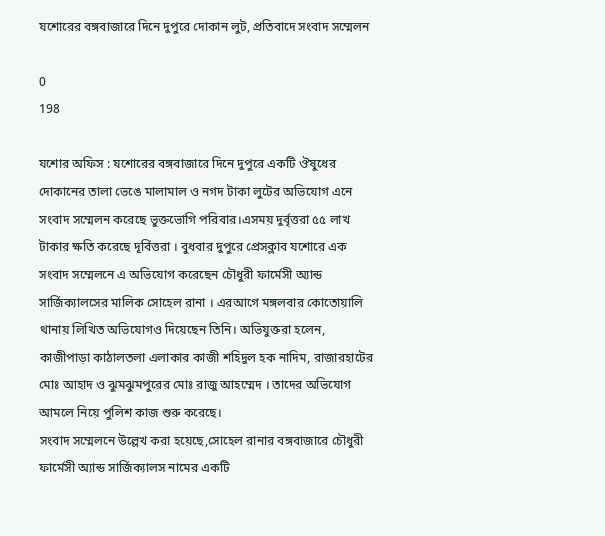যশোরের বঙ্গবাজারে দিনে দুপুরে দোকান লুট, প্রতিবাদে সংবাদ সম্মেলন

0
198

যশোর অফিস : যশোরের বঙ্গবাজারে দিনে দুপুরে একটি ঔষুধের দোকানের তালা ভেঙে মালামাল ও নগদ টাকা লুটের অভিযোগ এনে সংবাদ সম্মেলন করেছে ভুক্তভোগি পরিবার।এসময় দুর্বৃত্তরা ৫৫ লাখ টাকার ক্ষতি করেছে দূর্বিত্তরা । বুধবার দুপুরে প্রেসক্লাব যশোরে এক সংবাদ সম্মেলনে এ অভিযোগ করেছেন চৌধুরী ফার্মেসী অ্যান্ড সার্জিক্যালসের মালিক সোহেল রানা । এরআগে মঙ্গলবার কোতোয়ালি থানায় লিখিত অভিযোগও দিয়েছেন তিনি। অভিযুক্তরা হলেন, কাজীপাড়া কাঠালতলা এলাকার কাজী শহিদুল হক নাদিম, রাজারহাটের মোঃ আহাদ ও ঝুমঝুমপুরের মোঃ রাজু আহম্মেদ । তাদের অভিযোগ আমলে নিয়ে পুলিশ কাজ শুরু করেছে।
সংবাদ সম্মেলনে উল্লেখ করা হয়েছে,সোহেল রানার বঙ্গবাজারে চৌধুরী ফার্মেসী অ্যান্ড সার্জিক্যালস নামের একটি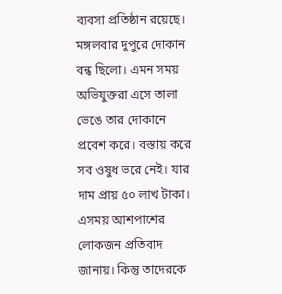ব্যবসা প্রতিষ্ঠান রয়েছে। মঙ্গলবার দুপুরে দোকান বন্ধ ছিলো। এমন সময় অভিযুক্তরা এসে তালা ভেঙে তার দোকানে প্রবেশ করে। বস্তায় করে সব ওষুধ ভরে নেই। যার দাম প্রায় ৫০ লাখ টাকা। এসময় আশপাশের লোকজন প্রতিবাদ জানায়। কিন্তু তাদেরকে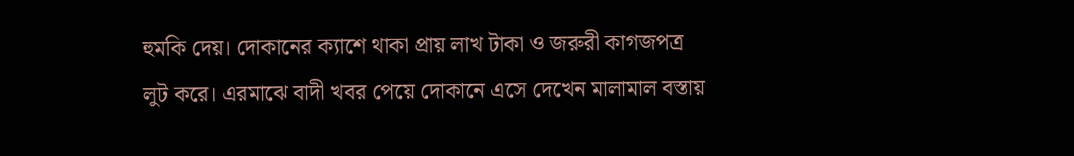হুমকি দেয়। দোকানের ক্যাশে থাকা প্রায় লাখ টাকা ও জরুরী কাগজপত্র লুট করে। এরমাঝে বাদী খবর পেয়ে দোকানে এসে দেখেন মালামাল বস্তায়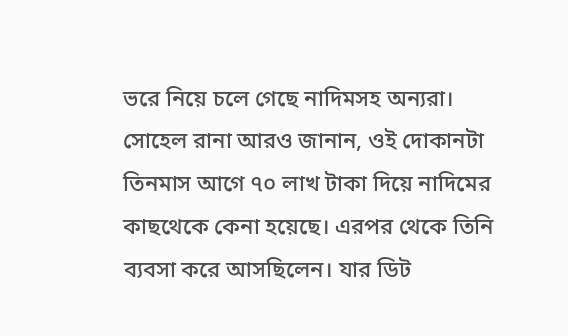ভরে নিয়ে চলে গেছে নাদিমসহ অন্যরা।
সোহেল রানা আরও জানান, ওই দোকানটা তিনমাস আগে ৭০ লাখ টাকা দিয়ে নাদিমের কাছথেকে কেনা হয়েছে। এরপর থেকে তিনি ব্যবসা করে আসছিলেন। যার ডিট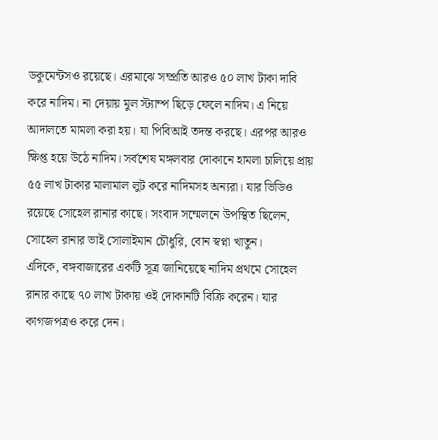ডকুমেন্টসও রয়েছে। এরমাঝে সম্প্রতি আরও ৫০ লাখ টাকা দাবি করে নাদিম। না দেয়ায় মুল স্ট্যাম্প ছিড়ে ফেলে নাদিম। এ নিয়ে আদালতে মামলা করা হয়। যা পিবিআই তদন্ত করছে। এরপর আরও ক্ষিপ্ত হয়ে উঠে নাদিম। সর্বশেষ মঙ্গলবার দোকানে হামলা চালিয়ে প্রায় ৫৫ লাখ টাকার মালামাল লুট করে নাদিমসহ অন্যরা। যার ভিডিও রয়েছে সোহেল রানার কাছে। সংবাদ সম্মেলনে উপস্থিত ছিলেন, সোহেল রানার ভাই সোলাইমান চৌধুরি, বোন স্বপ্না খাতুন।
এদিকে, বঙ্গবাজারের একটি সূত্র জানিয়েছে নাদিম প্রথমে সোহেল রানার কাছে ৭০ লাখ টাকায় ওই দোকানটি বিক্রি করেন। যার কাগজপত্রও করে দেন।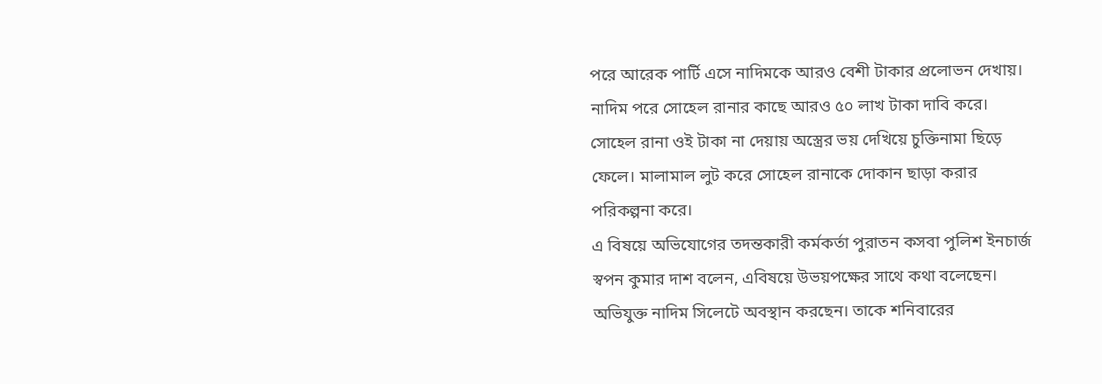পরে আরেক পার্টি এসে নাদিমকে আরও বেশী টাকার প্রলোভন দেখায়। নাদিম পরে সোহেল রানার কাছে আরও ৫০ লাখ টাকা দাবি করে। সোহেল রানা ওই টাকা না দেয়ায় অস্ত্রের ভয় দেখিয়ে চুক্তিনামা ছিড়ে ফেলে। মালামাল লুট করে সোহেল রানাকে দোকান ছাড়া করার পরিকল্পনা করে।
এ বিষয়ে অভিযোগের তদন্তকারী কর্মকর্তা পুরাতন কসবা পুলিশ ইনচার্জ স্বপন কুমার দাশ বলেন, এবিষয়ে উভয়পক্ষের সাথে কথা বলেছেন। অভিযুক্ত নাদিম সিলেটে অবস্থান করছেন। তাকে শনিবারের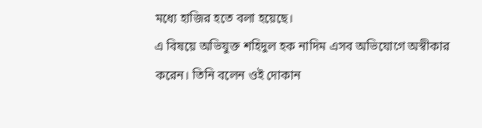মধ্যে হাজির হতে বলা হয়েছে।
এ বিষয়ে অভিযুক্ত শহিদুল হক নাদিম এসব অভিযোগে অস্বীকার করেন। তিনি বলেন ওই দোকান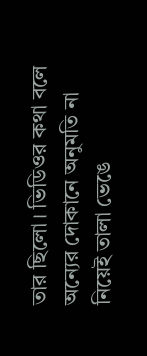তার ছিলো। ভিডিওর কথা বলে অন্যের দোকানে অনুমতি না নিয়েই তালা ভেঙে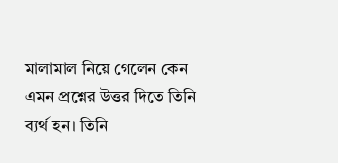মালামাল নিয়ে গেলেন কেন এমন প্রশ্নের উত্তর দিতে তিনি ব্যর্থ হন। তিনি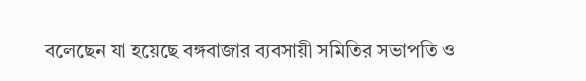বলেছেন যা হয়েছে বঙ্গবাজার ব্যবসায়ী সমিতির সভাপতি ও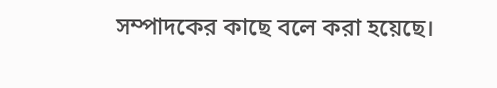সম্পাদকের কাছে বলে করা হয়েছে।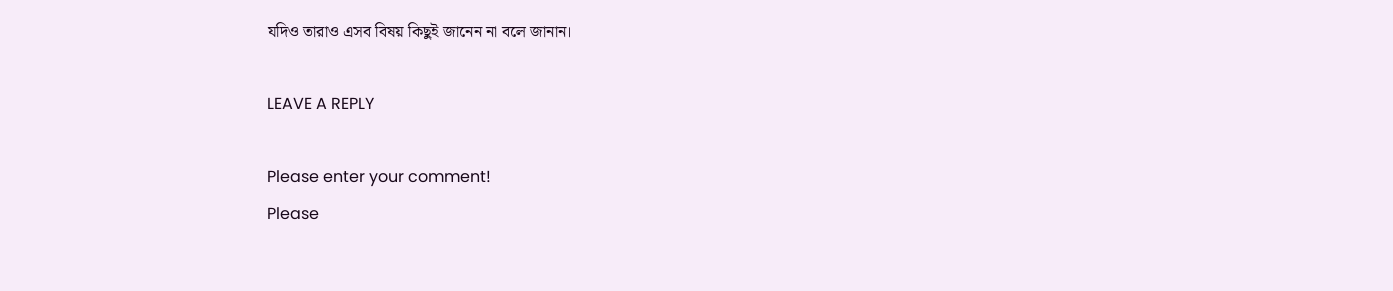যদিও তারাও এসব বিষয় কিছুই জানেন না বলে জানান।

LEAVE A REPLY

Please enter your comment!
Please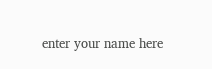enter your name here